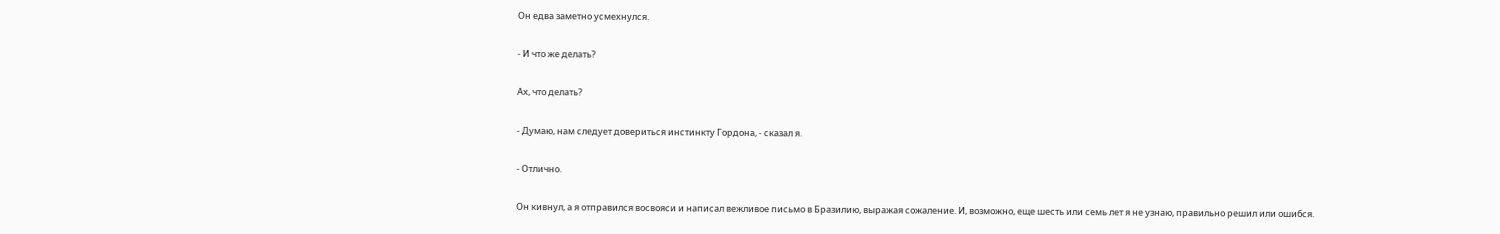Он едва заметно усмехнулся.

- И что же делать?

Ах, что делать?

- Думаю, нам следует довериться инстинкту Гордона, - сказал я.

- Отлично.

Он кивнул, а я отправился восвояси и написал вежливое письмо в Бразилию, выражая сожаление. И, возможно, еще шесть или семь лет я не узнаю, правильно решил или ошибся.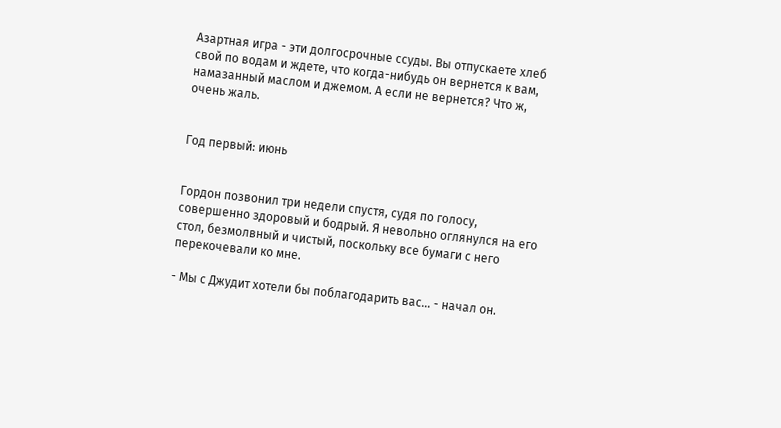Азартная игра - эти долгосрочные ссуды. Вы отпускаете хлеб свой по водам и ждете, что когда-нибудь он вернется к вам, намазанный маслом и джемом. А если не вернется? Что ж, очень жаль.


Год первый: июнь


Гордон позвонил три недели спустя, судя по голосу, совершенно здоровый и бодрый. Я невольно оглянулся на его стол, безмолвный и чистый, поскольку все бумаги с него перекочевали ко мне.

- Мы с Джудит хотели бы поблагодарить вас… - начал он.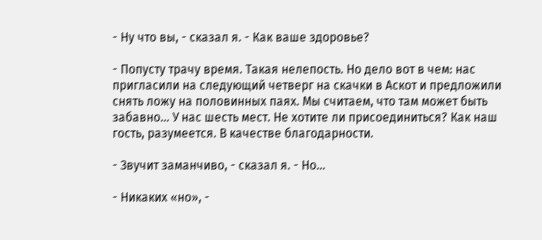- Ну что вы, - сказал я. - Как ваше здоровье?

- Попусту трачу время. Такая нелепость. Но дело вот в чем: нас пригласили на следующий четверг на скачки в Аскот и предложили снять ложу на половинных паях. Мы считаем, что там может быть забавно… У нас шесть мест. Не хотите ли присоединиться? Как наш гость, разумеется. В качестве благодарности.

- Звучит заманчиво, - сказал я. - Но…

- Никаких «но», -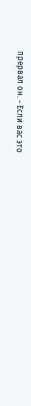прервал он. - Если вас это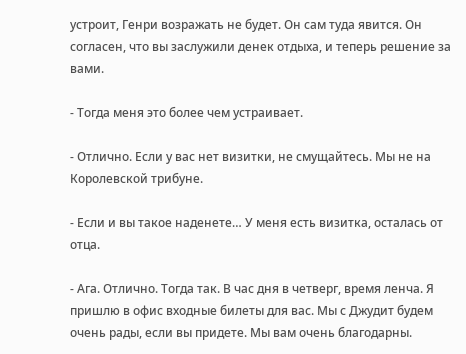устроит, Генри возражать не будет. Он сам туда явится. Он согласен, что вы заслужили денек отдыха, и теперь решение за вами.

- Тогда меня это более чем устраивает.

- Отлично. Если у вас нет визитки, не смущайтесь. Мы не на Королевской трибуне.

- Если и вы такое наденете… У меня есть визитка, осталась от отца.

- Ага. Отлично. Тогда так. В час дня в четверг, время ленча. Я пришлю в офис входные билеты для вас. Мы с Джудит будем очень рады, если вы придете. Мы вам очень благодарны.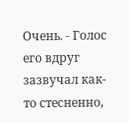Очень. - Голос его вдруг зазвучал как-то стесненно,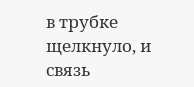в трубке щелкнуло, и связь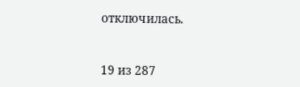отключилась.



19 из 287